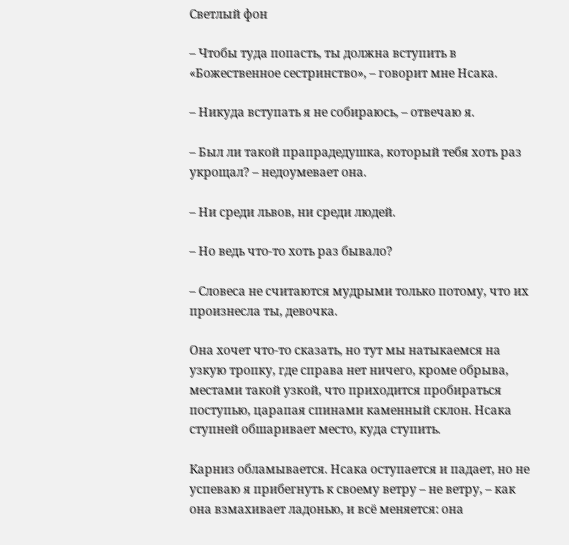Светлый фон

– Чтобы туда попасть, ты должна вступить в «Божественное сестринство», – говорит мне Нсака.

– Никуда вступать я не собираюсь, – отвечаю я.

– Был ли такой прапрадедушка, который тебя хоть раз укрощал? – недоумевает она.

– Ни среди львов, ни среди людей.

– Но ведь что-то хоть раз бывало?

– Словеса не считаются мудрыми только потому, что их произнесла ты, девочка.

Она хочет что-то сказать, но тут мы натыкаемся на узкую тропку, где справа нет ничего, кроме обрыва, местами такой узкой, что приходится пробираться поступью, царапая спинами каменный склон. Нсака ступней обшаривает место, куда ступить.

Карниз обламывается. Нсака оступается и падает, но не успеваю я прибегнуть к своему ветру – не ветру, – как она взмахивает ладонью, и всё меняется: она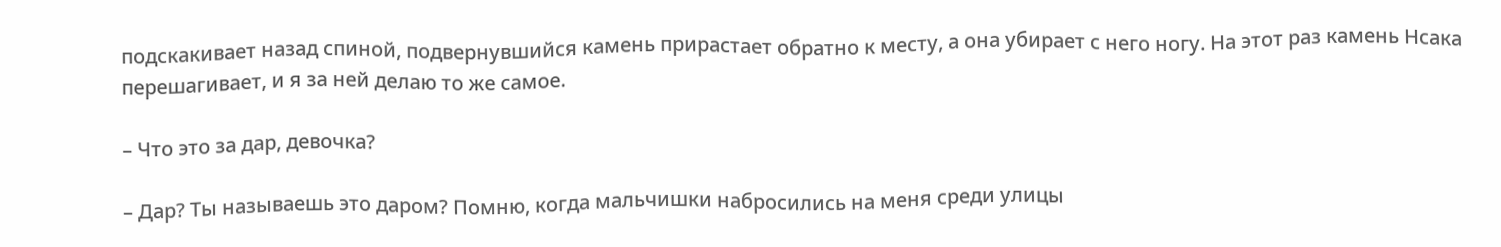подскакивает назад спиной, подвернувшийся камень прирастает обратно к месту, а она убирает с него ногу. На этот раз камень Нсака перешагивает, и я за ней делаю то же самое.

– Что это за дар, девочка?

– Дар? Ты называешь это даром? Помню, когда мальчишки набросились на меня среди улицы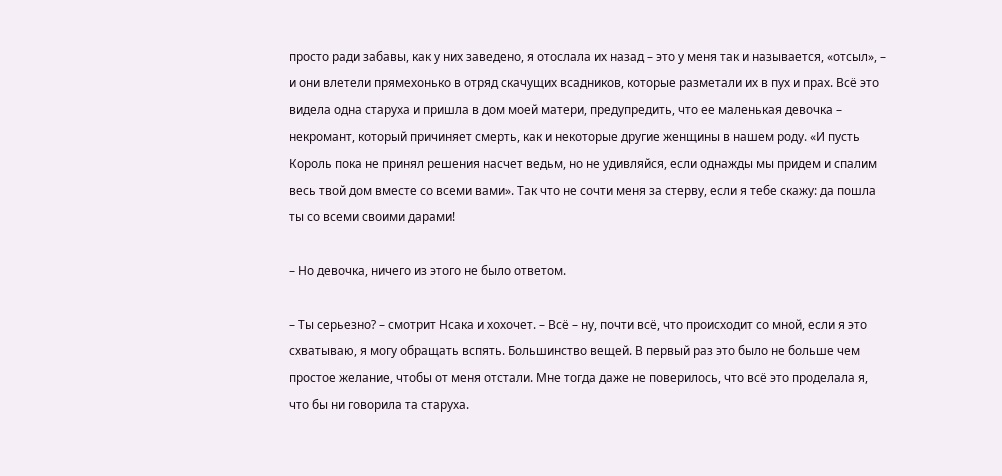просто ради забавы, как у них заведено, я отослала их назад – это у меня так и называется, «отсыл», – и они влетели прямехонько в отряд скачущих всадников, которые разметали их в пух и прах. Всё это видела одна старуха и пришла в дом моей матери, предупредить, что ее маленькая девочка – некромант, который причиняет смерть, как и некоторые другие женщины в нашем роду. «И пусть Король пока не принял решения насчет ведьм, но не удивляйся, если однажды мы придем и спалим весь твой дом вместе со всеми вами». Так что не сочти меня за стерву, если я тебе скажу: да пошла ты со всеми своими дарами!

– Но девочка, ничего из этого не было ответом.

– Ты серьезно? – смотрит Нсака и хохочет. – Всё – ну, почти всё, что происходит со мной, если я это схватываю, я могу обращать вспять. Большинство вещей. В первый раз это было не больше чем простое желание, чтобы от меня отстали. Мне тогда даже не поверилось, что всё это проделала я, что бы ни говорила та старуха.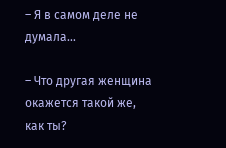– Я в самом деле не думала…

– Что другая женщина окажется такой же, как ты?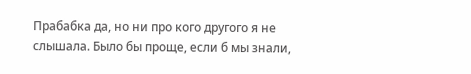Прабабка да, но ни про кого другого я не слышала. Было бы проще, если б мы знали,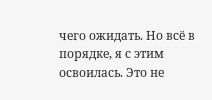чего ожидать. Но всё в порядке, я с этим освоилась. Это не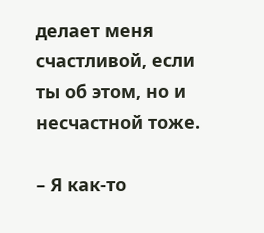делает меня счастливой, если ты об этом, но и несчастной тоже.

– Я как-то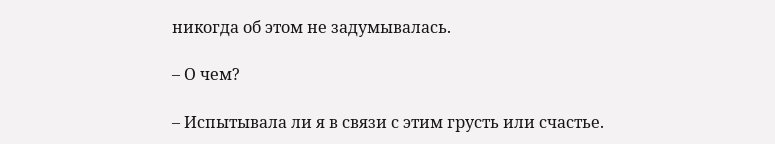никогда об этом не задумывалась.

– О чем?

– Испытывала ли я в связи с этим грусть или счастье.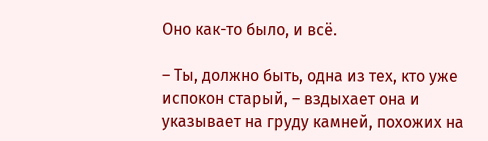Оно как-то было, и всё.

– Ты, должно быть, одна из тех, кто уже испокон старый, – вздыхает она и указывает на груду камней, похожих на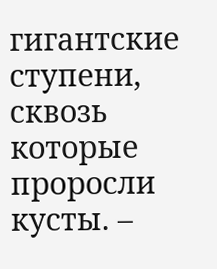гигантские ступени, сквозь которые проросли кусты. –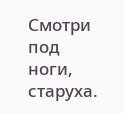Смотри под ноги, старуха.